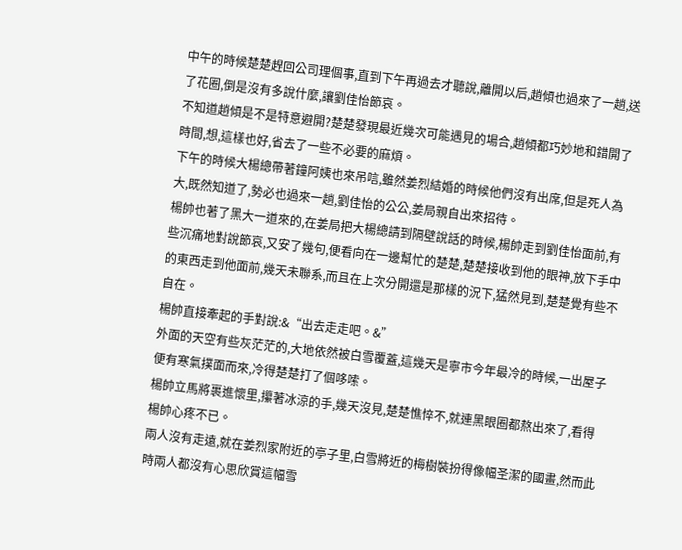中午的時候楚楚趕回公司理個事,直到下午再過去才聽說,離開以后,趙傾也過來了一趟,送了花圈,倒是沒有多說什麼,讓劉佳怡節哀。
不知道趙傾是不是特意避開?楚楚發現最近幾次可能遇見的場合,趙傾都巧妙地和錯開了時間,想,這樣也好,省去了一些不必要的麻煩。
下午的時候大楊總帶著鐘阿姨也來吊唁,雖然姜烈結婚的時候他們沒有出席,但是死人為大,既然知道了,勢必也過來一趟,劉佳怡的公公,姜局親自出來招待。
楊帥也著了黑大一道來的,在姜局把大楊總請到隔壁說話的時候,楊帥走到劉佳怡面前,有些沉痛地對說節哀,又安了幾句,便看向在一邊幫忙的楚楚,楚楚接收到他的眼神,放下手中的東西走到他面前,幾天未聯系,而且在上次分開還是那樣的況下,猛然見到,楚楚覺有些不自在。
楊帥直接牽起的手對說:&“出去走走吧。&”
外面的天空有些灰茫茫的,大地依然被白雪覆蓋,這幾天是寧市今年最冷的時候,一出屋子便有寒氣撲面而來,冷得楚楚打了個哆嗦。
楊帥立馬將裹進懷里,攥著冰涼的手,幾天沒見,楚楚憔悴不,就連黑眼圈都熬出來了,看得楊帥心疼不已。
兩人沒有走遠,就在姜烈家附近的亭子里,白雪將近的梅樹裝扮得像幅圣潔的國畫,然而此時兩人都沒有心思欣賞這幅雪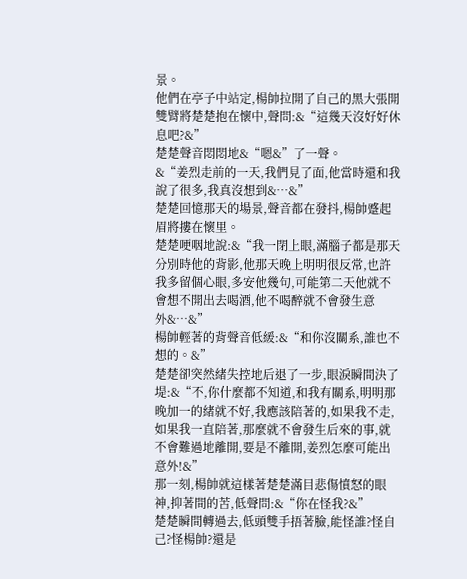景。
他們在亭子中站定,楊帥拉開了自己的黑大張開雙臂將楚楚抱在懷中,聲問:&“這幾天沒好好休息吧?&”
楚楚聲音悶悶地&“嗯&”了一聲。
&“姜烈走前的一天,我們見了面,他當時還和我說了很多,我真沒想到&…&”
楚楚回憶那天的場景,聲音都在發抖,楊帥蹙起眉將摟在懷里。
楚楚哽咽地說:&“我一閉上眼,滿腦子都是那天分別時他的背影,他那天晚上明明很反常,也許我多留個心眼,多安他幾句,可能第二天他就不會想不開出去喝酒,他不喝醉就不會發生意外&…&”
楊帥輕著的背聲音低緩:&“和你沒關系,誰也不想的。&”
楚楚卻突然緒失控地后退了一步,眼淚瞬間決了堤:&“不,你什麼都不知道,和我有關系,明明那晚加一的緒就不好,我應該陪著的,如果我不走,如果我一直陪著,那麼就不會發生后來的事,就不會難過地離開,要是不離開,姜烈怎麼可能出意外!&”
那一刻,楊帥就這樣著楚楚滿目悲傷憤怒的眼神,抑著間的苦,低聲問:&“你在怪我?&”
楚楚瞬間轉過去,低頭雙手捂著臉,能怪誰?怪自己?怪楊帥?還是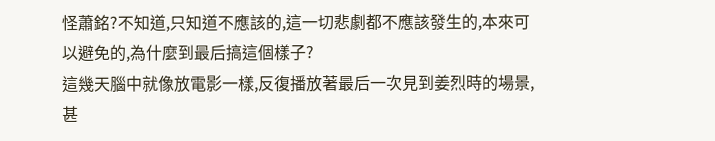怪蕭銘?不知道,只知道不應該的,這一切悲劇都不應該發生的,本來可以避免的,為什麼到最后搞這個樣子?
這幾天腦中就像放電影一樣,反復播放著最后一次見到姜烈時的場景,甚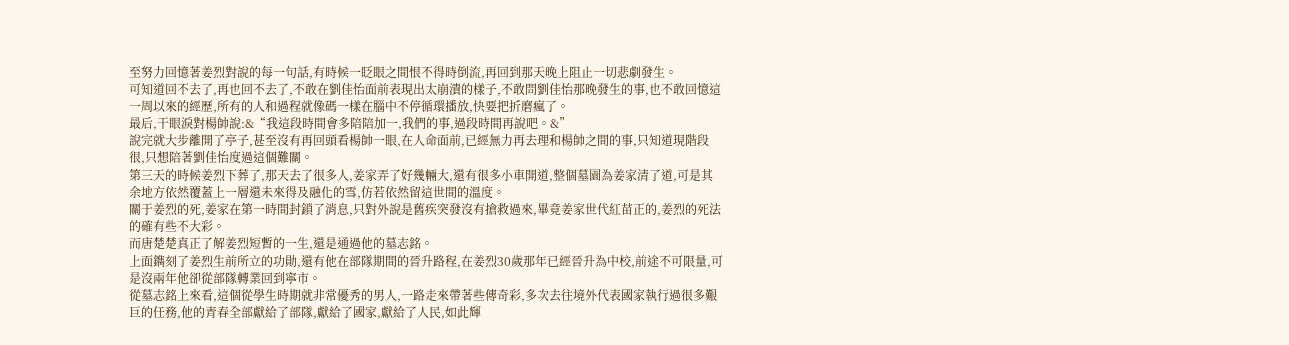至努力回憶著姜烈對說的每一句話,有時候一眨眼之間恨不得時倒流,再回到那天晚上阻止一切悲劇發生。
可知道回不去了,再也回不去了,不敢在劉佳怡面前表現出太崩潰的樣子,不敢問劉佳怡那晚發生的事,也不敢回憶這一周以來的經歷,所有的人和過程就像碼一樣在腦中不停循環播放,快要把折磨瘋了。
最后,干眼淚對楊帥說:&“我這段時間會多陪陪加一,我們的事,過段時間再說吧。&”
說完就大步離開了亭子,甚至沒有再回頭看楊帥一眼,在人命面前,已經無力再去理和楊帥之間的事,只知道現階段很,只想陪著劉佳怡度過這個難關。
第三天的時候姜烈下葬了,那天去了很多人,姜家弄了好幾輛大,還有很多小車開道,整個墓園為姜家清了道,可是其余地方依然覆蓋上一層還未來得及融化的雪,仿若依然留這世間的溫度。
關于姜烈的死,姜家在第一時間封鎖了消息,只對外說是舊疾突發沒有搶救過來,畢竟姜家世代紅苗正的,姜烈的死法的確有些不大彩。
而唐楚楚真正了解姜烈短暫的一生,還是通過他的墓志銘。
上面鐫刻了姜烈生前所立的功勛,還有他在部隊期間的晉升路程,在姜烈30歲那年已經晉升為中校,前途不可限量,可是沒兩年他卻從部隊轉業回到寧市。
從墓志銘上來看,這個從學生時期就非常優秀的男人,一路走來帶著些傳奇彩,多次去往境外代表國家執行過很多艱巨的任務,他的青春全部獻給了部隊,獻給了國家,獻給了人民,如此輝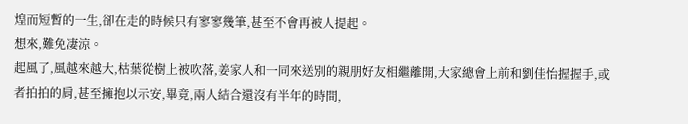煌而短暫的一生,卻在走的時候只有寥寥幾筆,甚至不會再被人提起。
想來,難免凄涼。
起風了,風越來越大,枯葉從樹上被吹落,姜家人和一同來送別的親朋好友相繼離開,大家總會上前和劉佳怡握握手,或者拍拍的肩,甚至擁抱以示安,畢竟,兩人結合還沒有半年的時間,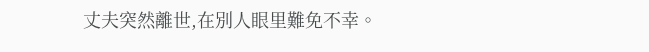丈夫突然離世,在別人眼里難免不幸。